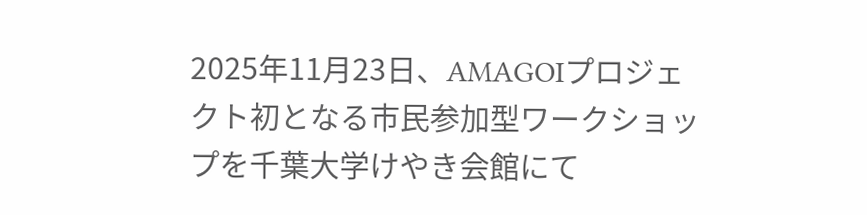2025年11月23日、AMAGOIプロジェクト初となる市民参加型ワークショップを千葉大学けやき会館にて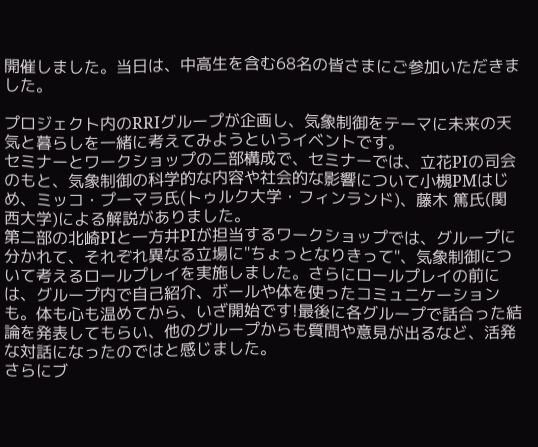開催しました。当日は、中高生を含む68名の皆さまにご参加いただきました。

プロジェクト内のRRIグループが企画し、気象制御をテーマに未来の天気と暮らしを一緒に考えてみようというイベントです。
セミナーとワークショップの二部構成で、セミナーでは、立花PIの司会のもと、気象制御の科学的な内容や社会的な影響について小槻PMはじめ、ミッコ・プーマラ氏(トゥルク大学・フィンランド)、藤木 篤氏(関西大学)による解説がありました。
第二部の北崎PIと一方井PIが担当するワークショップでは、グループに分かれて、それぞれ異なる立場に"ちょっとなりきって"、気象制御について考えるロールプレイを実施しました。さらにロールプレイの前には、グループ内で自己紹介、ボールや体を使ったコミュニケーションも。体も心も温めてから、いざ開始です!最後に各グループで話合った結論を発表してもらい、他のグループからも質問や意見が出るなど、活発な対話になったのではと感じました。
さらにブ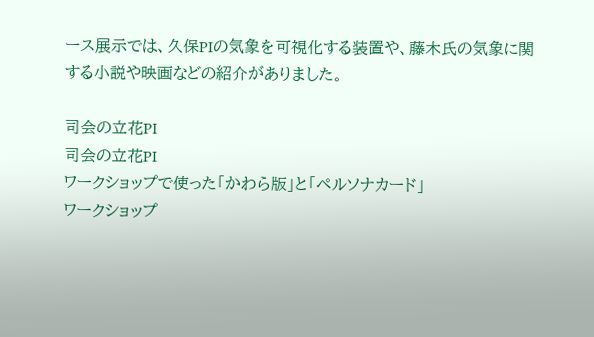ース展示では、久保PIの気象を可視化する装置や、藤木氏の気象に関する小説や映画などの紹介がありました。

司会の立花PI
司会の立花PI
ワークショップで使った「かわら版」と「ペルソナカード」
ワークショップ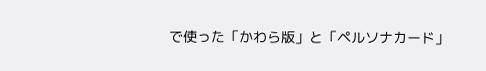で使った「かわら版」と「ペルソナカード」